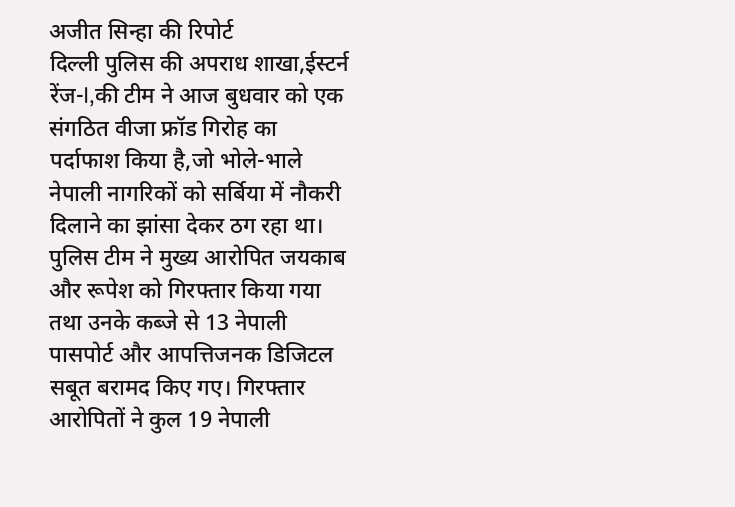अजीत सिन्हा की रिपोर्ट
दिल्ली पुलिस की अपराध शाखा,ईस्टर्न रेंज-I,की टीम ने आज बुधवार को एक संगठित वीजा फ्रॉड गिरोह का पर्दाफाश किया है,जो भोले-भाले नेपाली नागरिकों को सर्बिया में नौकरी दिलाने का झांसा देकर ठग रहा था। पुलिस टीम ने मुख्य आरोपित जयकाब और रूपेश को गिरफ्तार किया गया तथा उनके कब्जे से 13 नेपाली पासपोर्ट और आपत्तिजनक डिजिटल सबूत बरामद किए गए। गिरफ्तार आरोपितों ने कुल 19 नेपाली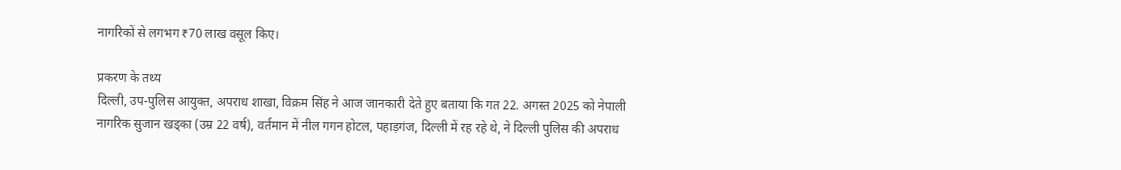नागरिकों से लगभग ₹70 लाख वसूल किए।

प्रकरण के तथ्य
दिल्ली, उप-पुलिस आयुक्त, अपराध शाखा, विक्रम सिंह ने आज जानकारी देते हुए बताया कि गत 22. अगस्त 2025 को नेपाली नागरिक सुजान खड्का (उम्र 22 वर्ष), वर्तमान में नील गगन होटल, पहाड़गंज, दिल्ली में रह रहे थे, ने दिल्ली पुलिस की अपराध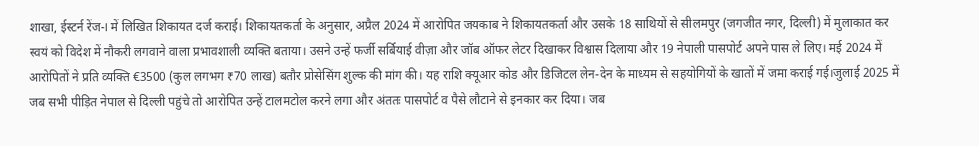शाखा, ईस्टर्न रेंज-I में लिखित शिकायत दर्ज कराई। शिकायतकर्ता के अनुसार, अप्रैल 2024 में आरोपित जयकाब ने शिकायतकर्ता और उसके 18 साथियों से सीलमपुर (जगजीत नगर, दिल्ली) में मुलाकात कर स्वयं को विदेश में नौकरी लगवाने वाला प्रभावशाली व्यक्ति बताया। उसने उन्हें फर्जी सर्बियाई वीज़ा और जॉब ऑफर लेटर दिखाकर विश्वास दिलाया और 19 नेपाली पासपोर्ट अपने पास ले लिए। मई 2024 में आरोपितों ने प्रति व्यक्ति €3500 (कुल लगभग ₹70 लाख) बतौर प्रोसेसिंग शुल्क की मांग की। यह राशि क्यूआर कोड और डिजिटल लेन-देन के माध्यम से सहयोगियों के खातों में जमा कराई गई।जुलाई 2025 में जब सभी पीड़ित नेपाल से दिल्ली पहुंचे तो आरोपित उन्हें टालमटोल करने लगा और अंततः पासपोर्ट व पैसे लौटाने से इनकार कर दिया। जब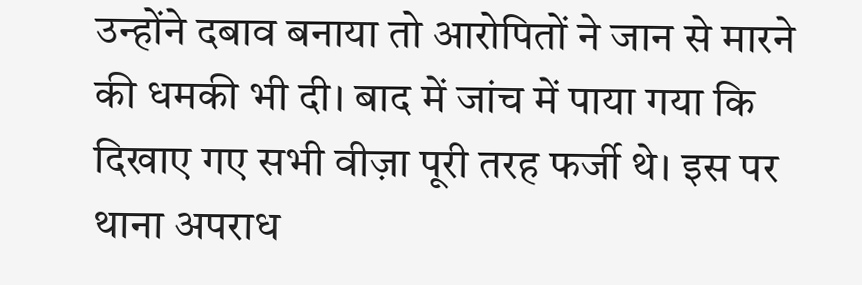उन्होंने दबाव बनाया तो आरोपितों ने जान से मारने की धमकी भी दी। बाद में जांच में पाया गया कि दिखाए गए सभी वीज़ा पूरी तरह फर्जी थे। इस पर थाना अपराध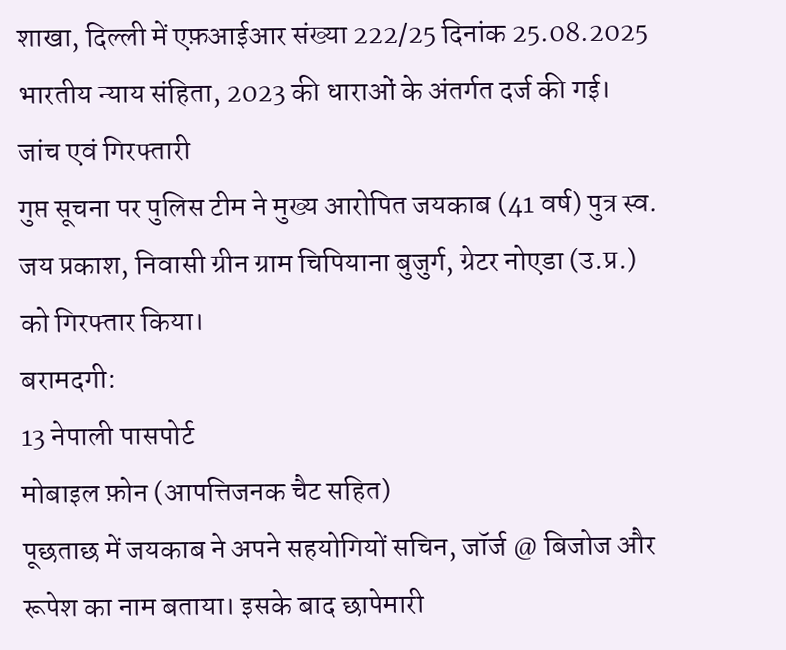शाखा, दिल्ली में एफ़आईआर संख्या 222/25 दिनांक 25.08.2025 भारतीय न्याय संहिता, 2023 की धाराओं के अंतर्गत दर्ज की गई।
जांच एवं गिरफ्तारी
गुप्त सूचना पर पुलिस टीम ने मुख्य आरोपित जयकाब (41 वर्ष) पुत्र स्व. जय प्रकाश, निवासी ग्रीन ग्राम चिपियाना बुजुर्ग, ग्रेटर नोएडा (उ.प्र.) को गिरफ्तार किया।
बरामदगी:
13 नेपाली पासपोर्ट
मोबाइल फ़ोन (आपत्तिजनक चैट सहित)
पूछताछ में जयकाब ने अपने सहयोगियों सचिन, जॉर्ज @ बिजोज और रूपेश का नाम बताया। इसके बाद छापेमारी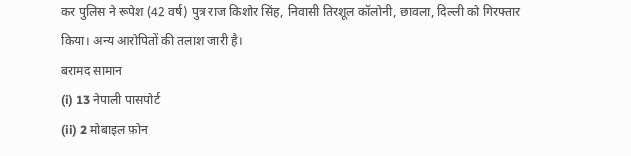कर पुलिस ने रूपेश (42 वर्ष) पुत्र राज किशोर सिंह, निवासी तिरशूल कॉलोनी, छावला, दिल्ली को गिरफ्तार किया। अन्य आरोपितों की तलाश जारी है।
बरामद सामान
(i) 13 नेपाली पासपोर्ट
(ii) 2 मोबाइल फ़ोन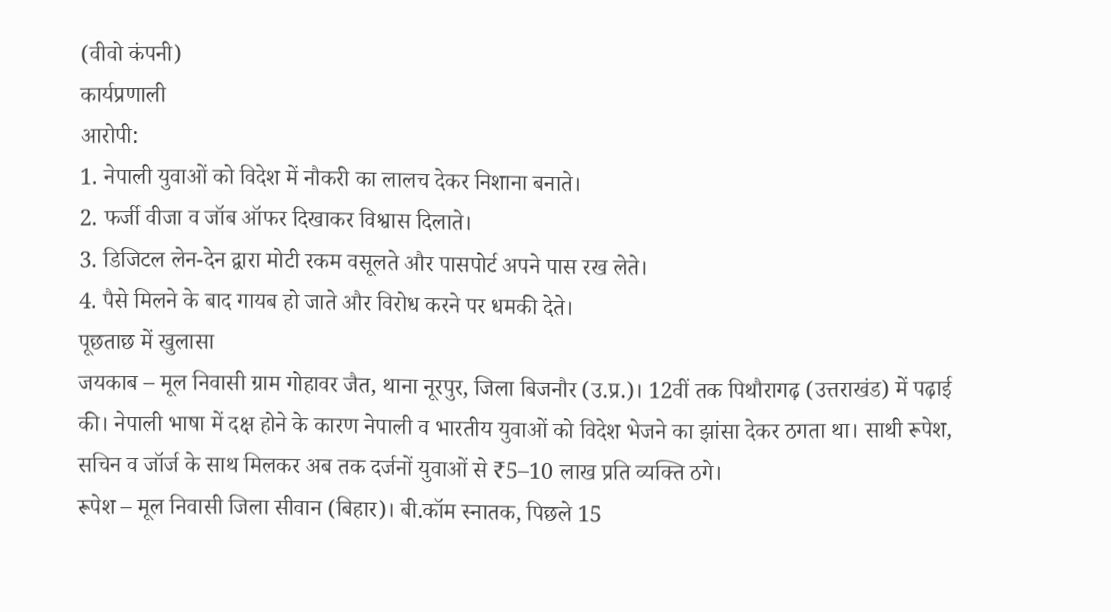(वीवो कंपनी)
कार्यप्रणाली
आरोपी:
1. नेपाली युवाओं को विदेश में नौकरी का लालच देकर निशाना बनाते।
2. फर्जी वीजा व जॉब ऑफर दिखाकर विश्वास दिलाते।
3. डिजिटल लेन-देन द्वारा मोटी रकम वसूलते और पासपोर्ट अपने पास रख लेते।
4. पैसे मिलने के बाद गायब हो जाते और विरोध करने पर धमकी देते।
पूछताछ में खुलासा
जयकाब – मूल निवासी ग्राम गोहावर जैत, थाना नूरपुर, जिला बिजनौर (उ.प्र.)। 12वीं तक पिथौरागढ़ (उत्तराखंड) में पढ़ाई की। नेपाली भाषा में दक्ष होने के कारण नेपाली व भारतीय युवाओं को विदेश भेजने का झांसा देकर ठगता था। साथी रूपेश, सचिन व जॉर्ज के साथ मिलकर अब तक दर्जनों युवाओं से ₹5–10 लाख प्रति व्यक्ति ठगे।
रूपेश – मूल निवासी जिला सीवान (बिहार)। बी.कॉम स्नातक, पिछले 15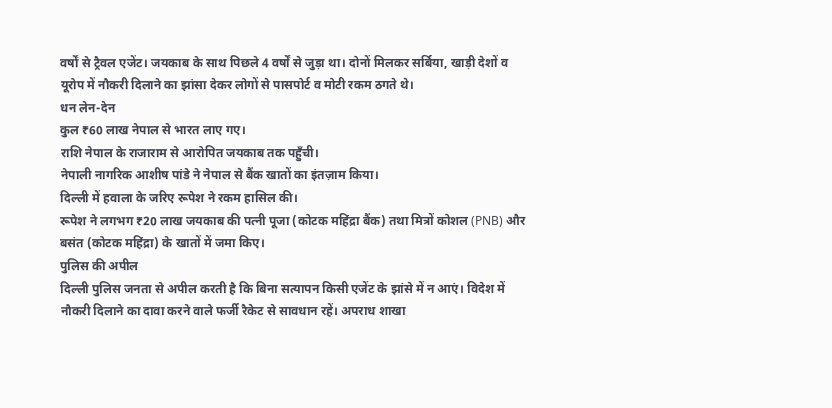वर्षों से ट्रैवल एजेंट। जयकाब के साथ पिछले 4 वर्षों से जुड़ा था। दोनों मिलकर सर्बिया, खाड़ी देशों व यूरोप में नौकरी दिलाने का झांसा देकर लोगों से पासपोर्ट व मोटी रकम ठगते थे।
धन लेन-देन
कुल ₹60 लाख नेपाल से भारत लाए गए।
राशि नेपाल के राजाराम से आरोपित जयकाब तक पहुँची।
नेपाली नागरिक आशीष पांडे ने नेपाल से बैंक खातों का इंतज़ाम किया।
दिल्ली में हवाला के जरिए रूपेश ने रकम हासिल की।
रूपेश ने लगभग ₹20 लाख जयकाब की पत्नी पूजा (कोटक महिंद्रा बैंक) तथा मित्रों कोशल (PNB) और बसंत (कोटक महिंद्रा) के खातों में जमा किए।
पुलिस की अपील
दिल्ली पुलिस जनता से अपील करती है कि बिना सत्यापन किसी एजेंट के झांसे में न आएं। विदेश में नौकरी दिलाने का दावा करने वाले फर्जी रैकेट से सावधान रहें। अपराध शाखा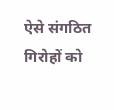ऐसे संगठित गिरोहों को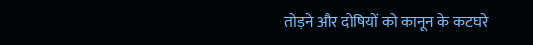तोड़ने और दोषियों को कानून के कटघरे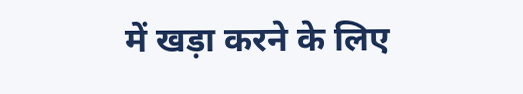में खड़ा करने के लिए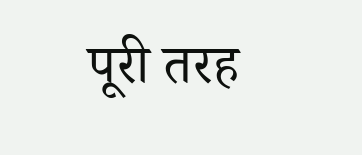पूरी तरह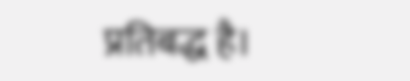प्रतिबद्ध है।